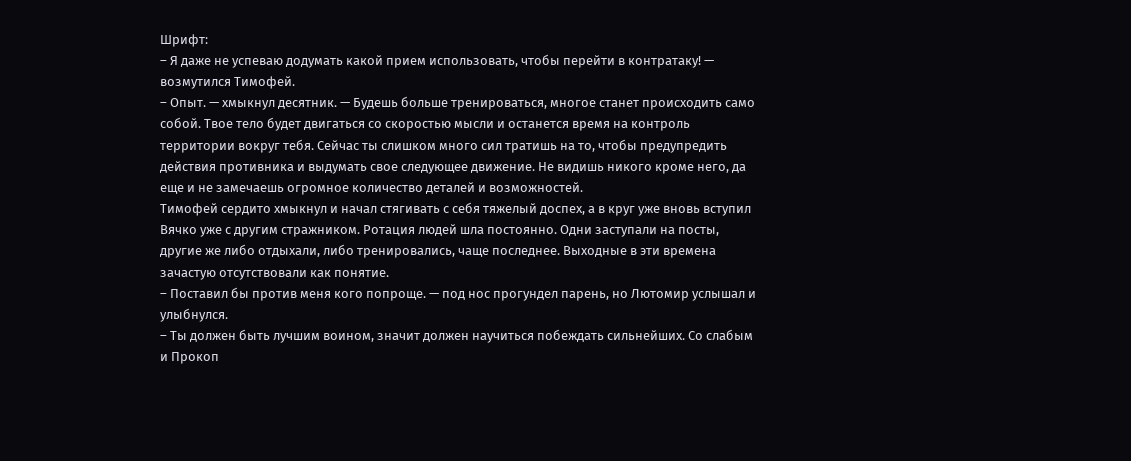Шрифт:
– Я даже не успеваю додумать какой прием использовать, чтобы перейти в контратаку! — возмутился Тимофей.
– Опыт. — хмыкнул десятник. — Будешь больше тренироваться, многое станет происходить само собой. Твое тело будет двигаться со скоростью мысли и останется время на контроль территории вокруг тебя. Сейчас ты слишком много сил тратишь на то, чтобы предупредить действия противника и выдумать свое следующее движение. Не видишь никого кроме него, да еще и не замечаешь огромное количество деталей и возможностей.
Тимофей сердито хмыкнул и начал стягивать с себя тяжелый доспех, а в круг уже вновь вступил Вячко уже с другим стражником. Ротация людей шла постоянно. Одни заступали на посты, другие же либо отдыхали, либо тренировались, чаще последнее. Выходные в эти времена зачастую отсутствовали как понятие.
– Поставил бы против меня кого попроще. — под нос прогундел парень, но Лютомир услышал и улыбнулся.
– Ты должен быть лучшим воином, значит должен научиться побеждать сильнейших. Со слабым и Прокоп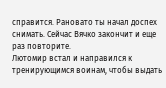справится. Рановато ты начал доспех снимать. Сейчас Вячко закончит и еще раз повторите.
Лютомир встал и направился к тренирующимся воинам, чтобы выдать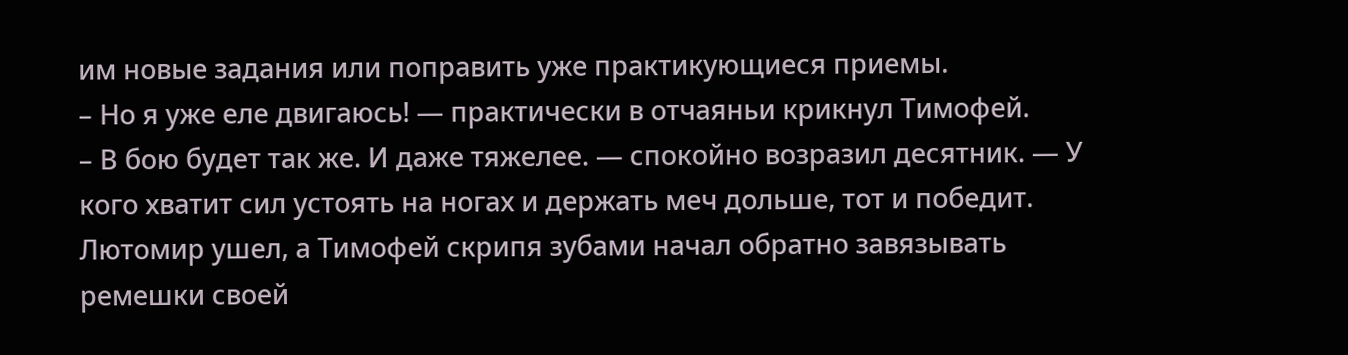им новые задания или поправить уже практикующиеся приемы.
– Но я уже еле двигаюсь! — практически в отчаяньи крикнул Тимофей.
– В бою будет так же. И даже тяжелее. — спокойно возразил десятник. — У кого хватит сил устоять на ногах и держать меч дольше, тот и победит.
Лютомир ушел, а Тимофей скрипя зубами начал обратно завязывать ремешки своей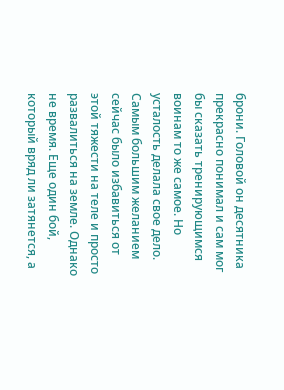брони. Головой он десятника прекрасно понимал и сам мог бы сказать тренирующимся воинам то же самое. Но усталость делала свое дело. Самым большим желанием сейчас было избавиться от этой тяжести на теле и просто развалиться на земле. Однако не время. Еще один бой, который вряд ли затянется, а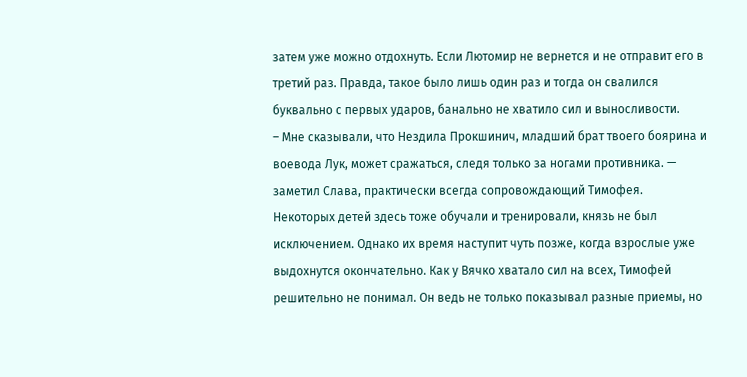затем уже можно отдохнуть. Если Лютомир не вернется и не отправит его в третий раз. Правда, такое было лишь один раз и тогда он свалился буквально с первых ударов, банально не хватило сил и выносливости.
– Мне сказывали, что Нездила Прокшинич, младший брат твоего боярина и воевода Лук, может сражаться, следя только за ногами противника. — заметил Слава, практически всегда сопровождающий Тимофея.
Некоторых детей здесь тоже обучали и тренировали, князь не был исключением. Однако их время наступит чуть позже, когда взрослые уже выдохнутся окончательно. Как у Вячко хватало сил на всех, Тимофей решительно не понимал. Он ведь не только показывал разные приемы, но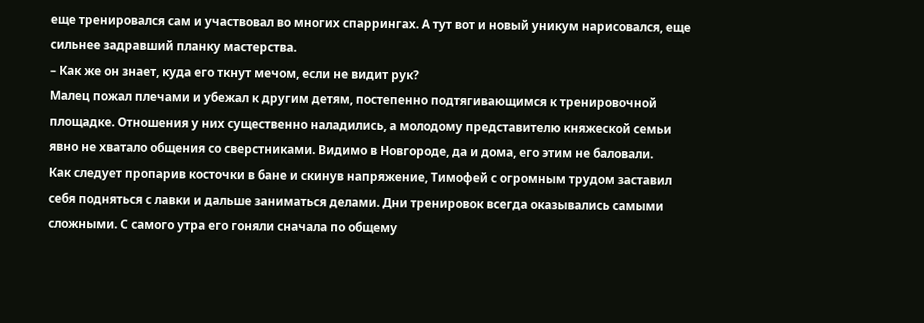еще тренировался сам и участвовал во многих спаррингах. А тут вот и новый уникум нарисовался, еще сильнее задравший планку мастерства.
– Как же он знает, куда его ткнут мечом, если не видит рук?
Малец пожал плечами и убежал к другим детям, постепенно подтягивающимся к тренировочной площадке. Отношения у них существенно наладились, а молодому представителю княжеской семьи явно не хватало общения со сверстниками. Видимо в Новгороде, да и дома, его этим не баловали.
Как следует пропарив косточки в бане и скинув напряжение, Тимофей с огромным трудом заставил себя подняться с лавки и дальше заниматься делами. Дни тренировок всегда оказывались самыми сложными. С самого утра его гоняли сначала по общему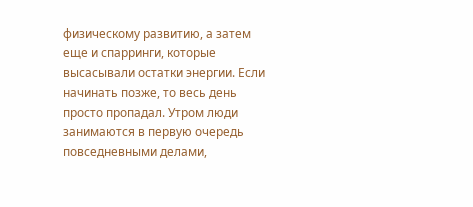физическому развитию, а затем еще и спарринги, которые высасывали остатки энергии. Если начинать позже, то весь день просто пропадал. Утром люди занимаются в первую очередь повседневными делами,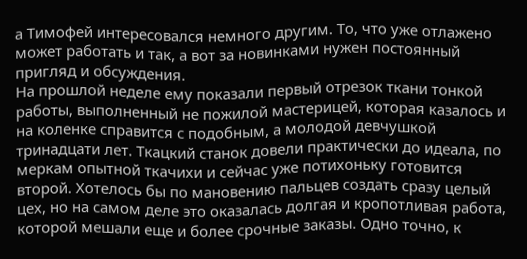а Тимофей интересовался немного другим. То, что уже отлажено может работать и так, а вот за новинками нужен постоянный пригляд и обсуждения.
На прошлой неделе ему показали первый отрезок ткани тонкой работы, выполненный не пожилой мастерицей, которая казалось и на коленке справится с подобным, а молодой девчушкой тринадцати лет. Ткацкий станок довели практически до идеала, по меркам опытной ткачихи и сейчас уже потихоньку готовится второй. Хотелось бы по мановению пальцев создать сразу целый цех, но на самом деле это оказалась долгая и кропотливая работа, которой мешали еще и более срочные заказы. Одно точно, к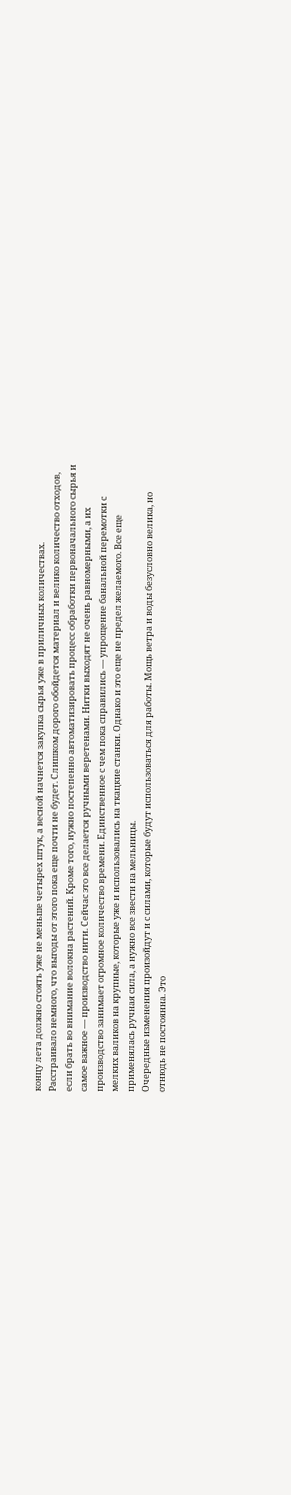концу лета должно стоять уже не меньше четырех штук, а весной начнется закупка сырья уже в приличных количествах.
Расстраивало немного, что выгоды от этого пока еще почти не будет. Слишком дорого обойдется материал и велико количество отходов, если брать во внимание волокна растений. Кроме того, нужно постепенно автоматизировать процесс обработки первоначального сырья и самое важное — производство нити. Сейчас это все делается ручными веретенами. Нитки выходят не очень равномерными, а их производство занимает огромное количество времени. Единственное с чем пока справились — упрощение банальной перемотки с мелких валиков на крупные, которые уже и использовались на ткацкие станки. Однако и это еще не предел желаемого. Все еще применялась ручная сила, а нужно все звести на мельницы.
Очередные изменения произойдут и с силами, которые будут использоваться для работы. Мощь ветра и воды безусловно велика, но отнюдь не постоянна. Это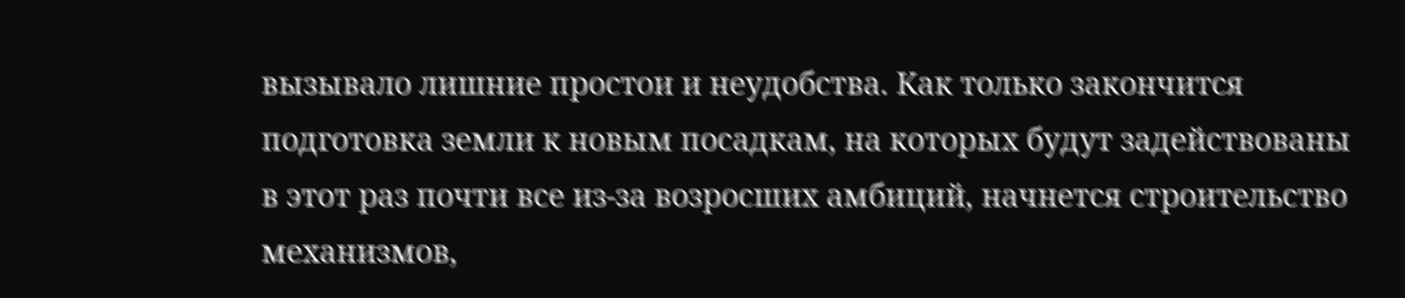вызывало лишние простои и неудобства. Как только закончится подготовка земли к новым посадкам, на которых будут задействованы в этот раз почти все из-за возросших амбиций, начнется строительство механизмов,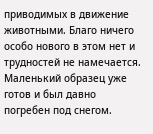приводимых в движение животными. Благо ничего особо нового в этом нет и трудностей не намечается. Маленький образец уже готов и был давно погребен под снегом.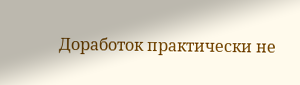Доработок практически не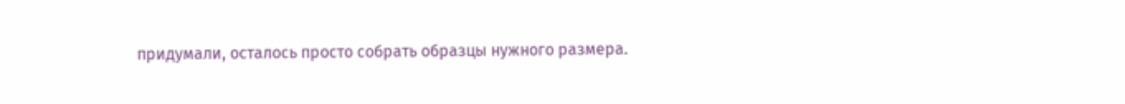придумали, осталось просто собрать образцы нужного размера.